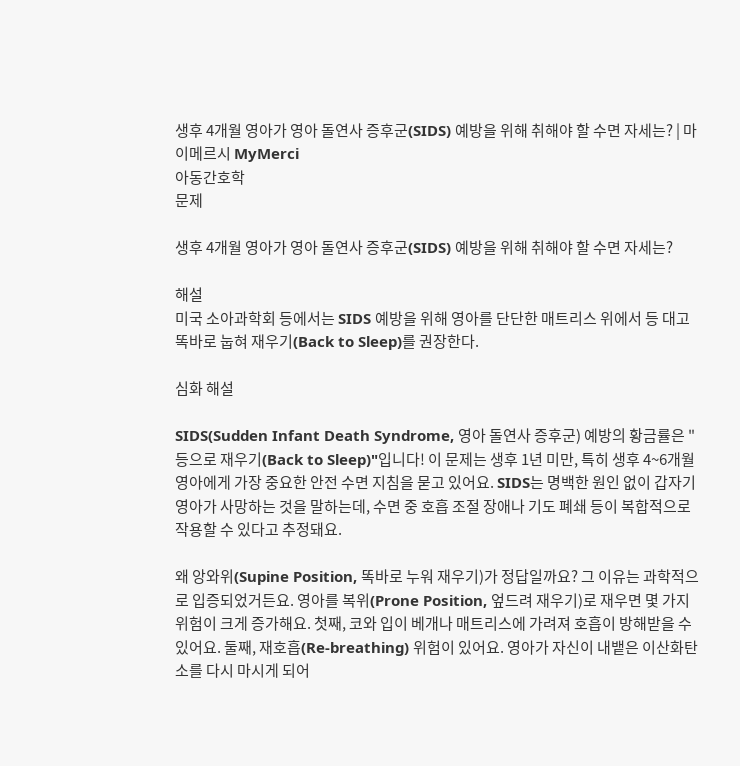생후 4개월 영아가 영아 돌연사 증후군(SIDS) 예방을 위해 취해야 할 수면 자세는? | 마이메르시 MyMerci
아동간호학
문제

생후 4개월 영아가 영아 돌연사 증후군(SIDS) 예방을 위해 취해야 할 수면 자세는?

해설
미국 소아과학회 등에서는 SIDS 예방을 위해 영아를 단단한 매트리스 위에서 등 대고 똑바로 눕혀 재우기(Back to Sleep)를 권장한다.

심화 해설

SIDS(Sudden Infant Death Syndrome, 영아 돌연사 증후군) 예방의 황금률은 "등으로 재우기(Back to Sleep)"입니다! 이 문제는 생후 1년 미만, 특히 생후 4~6개월 영아에게 가장 중요한 안전 수면 지침을 묻고 있어요. SIDS는 명백한 원인 없이 갑자기 영아가 사망하는 것을 말하는데, 수면 중 호흡 조절 장애나 기도 폐쇄 등이 복합적으로 작용할 수 있다고 추정돼요.

왜 앙와위(Supine Position, 똑바로 누워 재우기)가 정답일까요? 그 이유는 과학적으로 입증되었거든요. 영아를 복위(Prone Position, 엎드려 재우기)로 재우면 몇 가지 위험이 크게 증가해요. 첫째, 코와 입이 베개나 매트리스에 가려져 호흡이 방해받을 수 있어요. 둘째, 재호흡(Re-breathing) 위험이 있어요. 영아가 자신이 내뱉은 이산화탄소를 다시 마시게 되어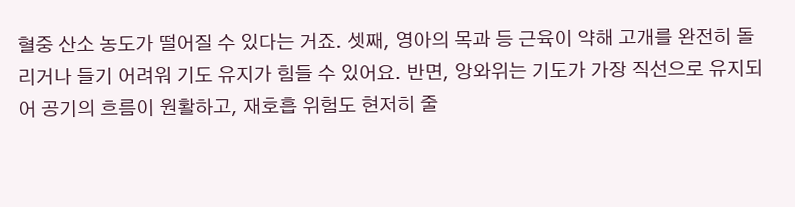혈중 산소 농도가 떨어질 수 있다는 거죠. 셋째, 영아의 목과 등 근육이 약해 고개를 완전히 돌리거나 들기 어려워 기도 유지가 힘들 수 있어요. 반면, 앙와위는 기도가 가장 직선으로 유지되어 공기의 흐름이 원활하고, 재호흡 위험도 현저히 줄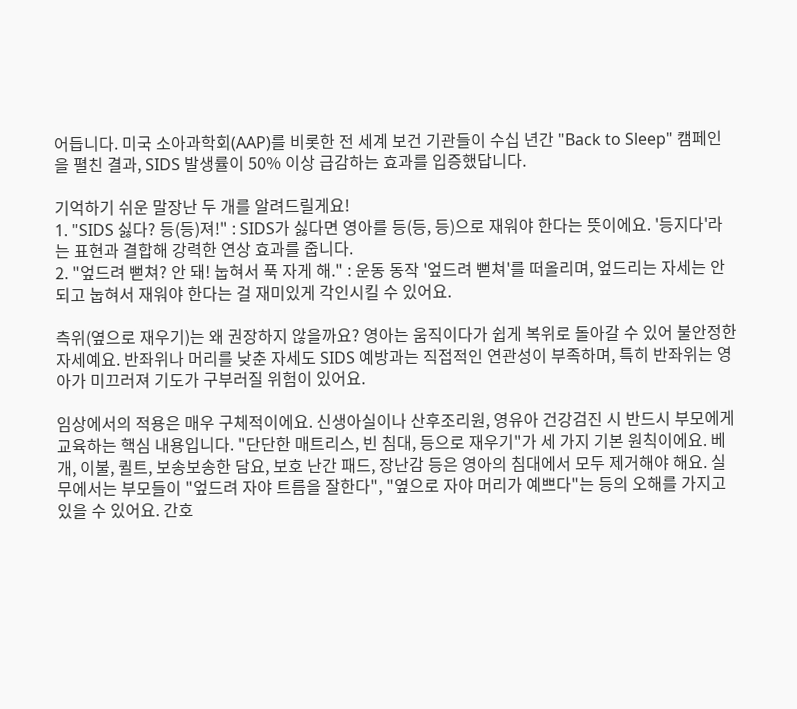어듭니다. 미국 소아과학회(AAP)를 비롯한 전 세계 보건 기관들이 수십 년간 "Back to Sleep" 캠페인을 펼친 결과, SIDS 발생률이 50% 이상 급감하는 효과를 입증했답니다.

기억하기 쉬운 말장난 두 개를 알려드릴게요!
1. "SIDS 싫다? 등(등)져!" : SIDS가 싫다면 영아를 등(등, 등)으로 재워야 한다는 뜻이에요. '등지다'라는 표현과 결합해 강력한 연상 효과를 줍니다.
2. "엎드려 뻗쳐? 안 돼! 눕혀서 푹 자게 해." : 운동 동작 '엎드려 뻗쳐'를 떠올리며, 엎드리는 자세는 안 되고 눕혀서 재워야 한다는 걸 재미있게 각인시킬 수 있어요.

측위(옆으로 재우기)는 왜 권장하지 않을까요? 영아는 움직이다가 쉽게 복위로 돌아갈 수 있어 불안정한 자세예요. 반좌위나 머리를 낮춘 자세도 SIDS 예방과는 직접적인 연관성이 부족하며, 특히 반좌위는 영아가 미끄러져 기도가 구부러질 위험이 있어요.

임상에서의 적용은 매우 구체적이에요. 신생아실이나 산후조리원, 영유아 건강검진 시 반드시 부모에게 교육하는 핵심 내용입니다. "단단한 매트리스, 빈 침대, 등으로 재우기"가 세 가지 기본 원칙이에요. 베개, 이불, 퀼트, 보송보송한 담요, 보호 난간 패드, 장난감 등은 영아의 침대에서 모두 제거해야 해요. 실무에서는 부모들이 "엎드려 자야 트름을 잘한다", "옆으로 자야 머리가 예쁘다"는 등의 오해를 가지고 있을 수 있어요. 간호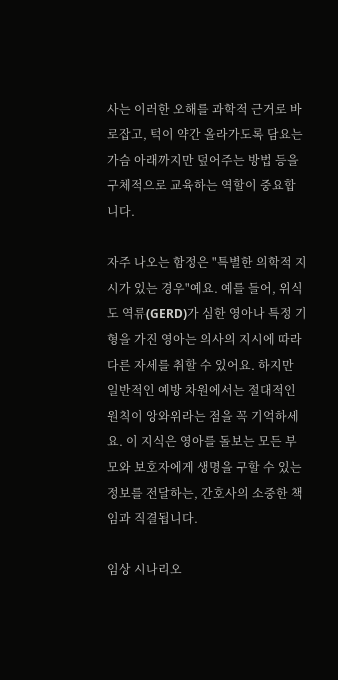사는 이러한 오해를 과학적 근거로 바로잡고, 턱이 약간 올라가도록 담요는 가슴 아래까지만 덮어주는 방법 등을 구체적으로 교육하는 역할이 중요합니다.

자주 나오는 함정은 "특별한 의학적 지시가 있는 경우"예요. 예를 들어, 위식도 역류(GERD)가 심한 영아나 특정 기형을 가진 영아는 의사의 지시에 따라 다른 자세를 취할 수 있어요. 하지만 일반적인 예방 차원에서는 절대적인 원칙이 앙와위라는 점을 꼭 기억하세요. 이 지식은 영아를 돌보는 모든 부모와 보호자에게 생명을 구할 수 있는 정보를 전달하는, 간호사의 소중한 책임과 직결됩니다.

임상 시나리오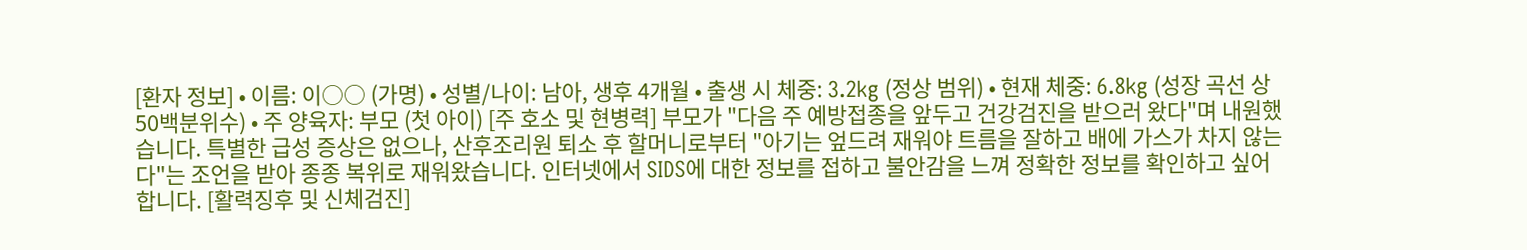[환자 정보] • 이름: 이○○ (가명) • 성별/나이: 남아, 생후 4개월 • 출생 시 체중: 3.2kg (정상 범위) • 현재 체중: 6.8kg (성장 곡선 상 50백분위수) • 주 양육자: 부모 (첫 아이) [주 호소 및 현병력] 부모가 "다음 주 예방접종을 앞두고 건강검진을 받으러 왔다"며 내원했습니다. 특별한 급성 증상은 없으나, 산후조리원 퇴소 후 할머니로부터 "아기는 엎드려 재워야 트름을 잘하고 배에 가스가 차지 않는다"는 조언을 받아 종종 복위로 재워왔습니다. 인터넷에서 SIDS에 대한 정보를 접하고 불안감을 느껴 정확한 정보를 확인하고 싶어 합니다. [활력징후 및 신체검진]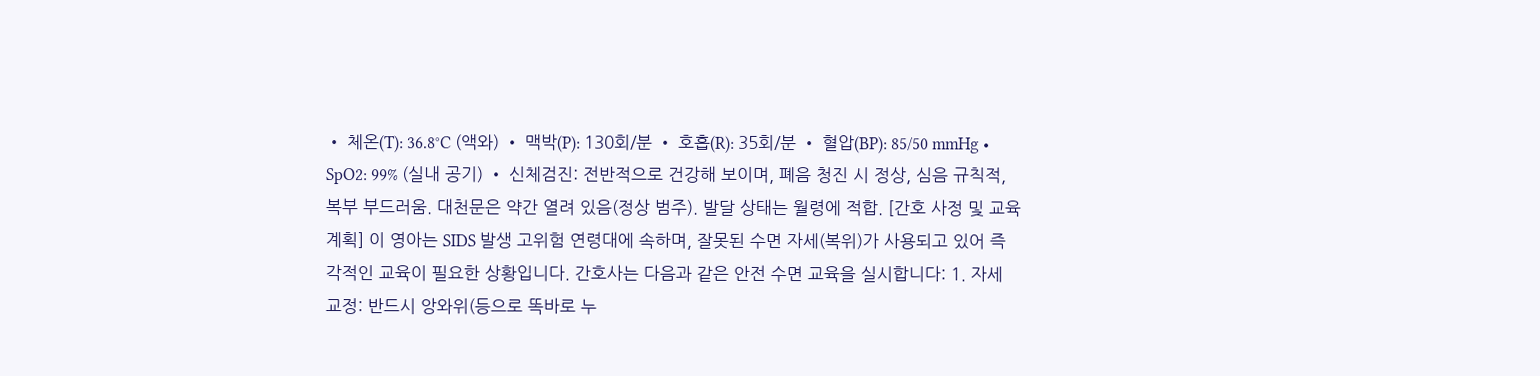• 체온(T): 36.8°C (액와) • 맥박(P): 130회/분 • 호흡(R): 35회/분 • 혈압(BP): 85/50 mmHg • SpO2: 99% (실내 공기) • 신체검진: 전반적으로 건강해 보이며, 폐음 청진 시 정상, 심음 규칙적, 복부 부드러움. 대천문은 약간 열려 있음(정상 범주). 발달 상태는 월령에 적합. [간호 사정 및 교육 계획] 이 영아는 SIDS 발생 고위험 연령대에 속하며, 잘못된 수면 자세(복위)가 사용되고 있어 즉각적인 교육이 필요한 상황입니다. 간호사는 다음과 같은 안전 수면 교육을 실시합니다: 1. 자세 교정: 반드시 앙와위(등으로 똑바로 누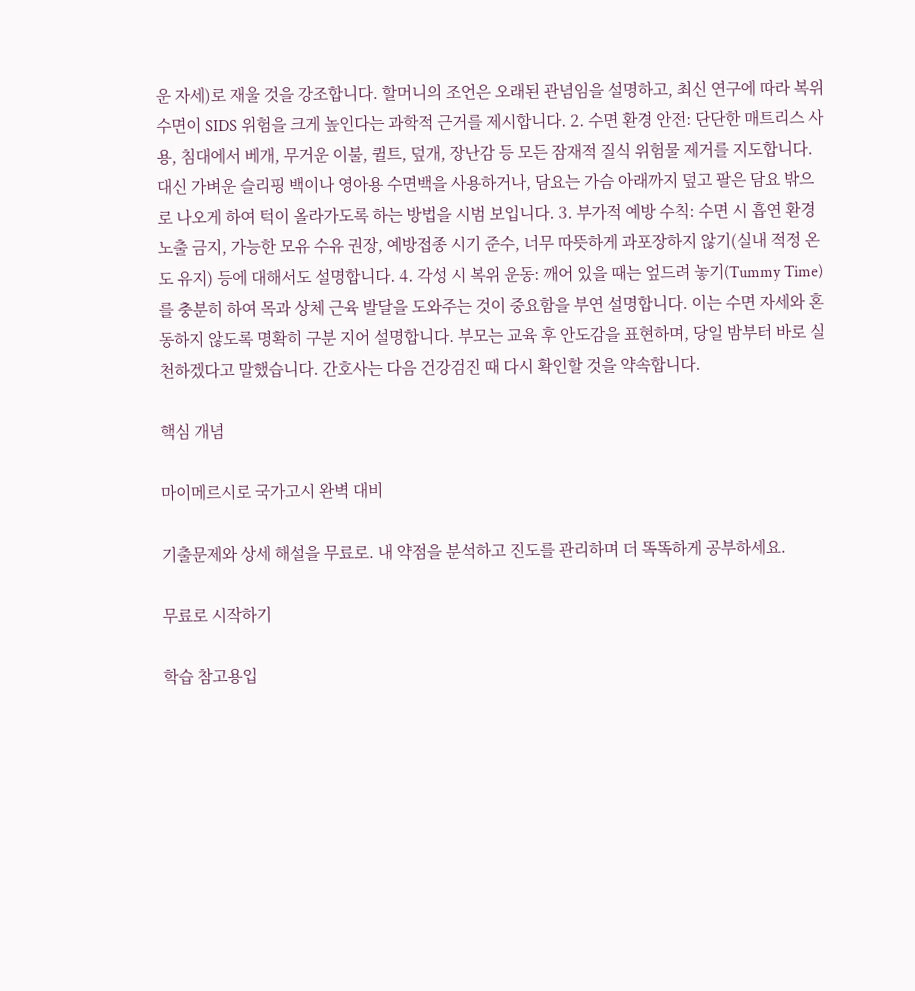운 자세)로 재울 것을 강조합니다. 할머니의 조언은 오래된 관념임을 설명하고, 최신 연구에 따라 복위 수면이 SIDS 위험을 크게 높인다는 과학적 근거를 제시합니다. 2. 수면 환경 안전: 단단한 매트리스 사용, 침대에서 베개, 무거운 이불, 퀼트, 덮개, 장난감 등 모든 잠재적 질식 위험물 제거를 지도합니다. 대신 가벼운 슬리핑 백이나 영아용 수면백을 사용하거나, 담요는 가슴 아래까지 덮고 팔은 담요 밖으로 나오게 하여 턱이 올라가도록 하는 방법을 시범 보입니다. 3. 부가적 예방 수칙: 수면 시 흡연 환경 노출 금지, 가능한 모유 수유 권장, 예방접종 시기 준수, 너무 따뜻하게 과포장하지 않기(실내 적정 온도 유지) 등에 대해서도 설명합니다. 4. 각성 시 복위 운동: 깨어 있을 때는 엎드려 놓기(Tummy Time)를 충분히 하여 목과 상체 근육 발달을 도와주는 것이 중요함을 부연 설명합니다. 이는 수면 자세와 혼동하지 않도록 명확히 구분 지어 설명합니다. 부모는 교육 후 안도감을 표현하며, 당일 밤부터 바로 실천하겠다고 말했습니다. 간호사는 다음 건강검진 때 다시 확인할 것을 약속합니다.

핵심 개념

마이메르시로 국가고시 완벽 대비

기출문제와 상세 해설을 무료로. 내 약점을 분석하고 진도를 관리하며 더 똑똑하게 공부하세요.

무료로 시작하기

학습 참고용입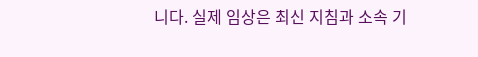니다. 실제 임상은 최신 지침과 소속 기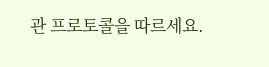관 프로토콜을 따르세요.